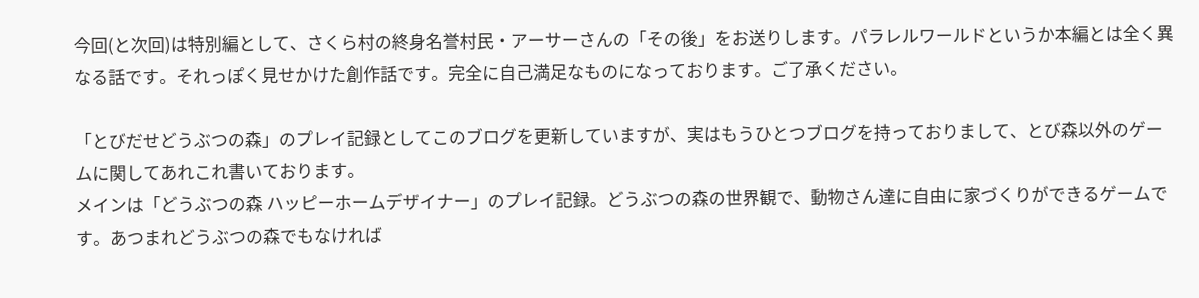今回(と次回)は特別編として、さくら村の終身名誉村民・アーサーさんの「その後」をお送りします。パラレルワールドというか本編とは全く異なる話です。それっぽく見せかけた創作話です。完全に自己満足なものになっております。ご了承ください。

「とびだせどうぶつの森」のプレイ記録としてこのブログを更新していますが、実はもうひとつブログを持っておりまして、とび森以外のゲームに関してあれこれ書いております。
メインは「どうぶつの森 ハッピーホームデザイナー」のプレイ記録。どうぶつの森の世界観で、動物さん達に自由に家づくりができるゲームです。あつまれどうぶつの森でもなければ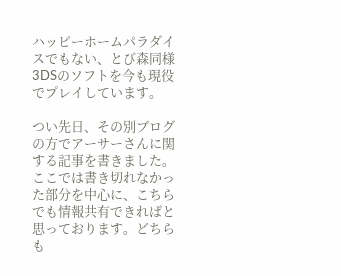ハッピーホームパラダイスでもない、とび森同様3DSのソフトを今も現役でプレイしています。

つい先日、その別ブログの方でアーサーさんに関する記事を書きました。
ここでは書き切れなかった部分を中心に、こちらでも情報共有できればと思っております。どちらも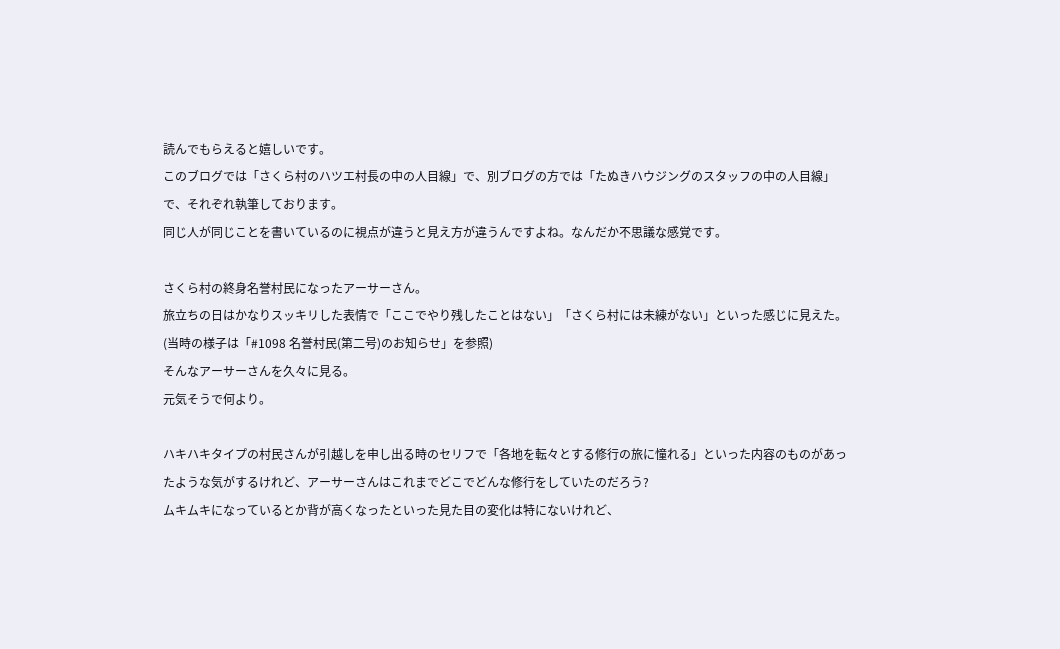読んでもらえると嬉しいです。
このブログでは「さくら村のハツエ村長の中の人目線」で、別ブログの方では「たぬきハウジングのスタッフの中の人目線」で、それぞれ執筆しております。
同じ人が同じことを書いているのに視点が違うと見え方が違うんですよね。なんだか不思議な感覚です。

さくら村の終身名誉村民になったアーサーさん。
旅立ちの日はかなりスッキリした表情で「ここでやり残したことはない」「さくら村には未練がない」といった感じに見えた。
(当時の様子は「#1098 名誉村民(第二号)のお知らせ」を参照)
そんなアーサーさんを久々に見る。
元気そうで何より。

ハキハキタイプの村民さんが引越しを申し出る時のセリフで「各地を転々とする修行の旅に憧れる」といった内容のものがあったような気がするけれど、アーサーさんはこれまでどこでどんな修行をしていたのだろう?
ムキムキになっているとか背が高くなったといった見た目の変化は特にないけれど、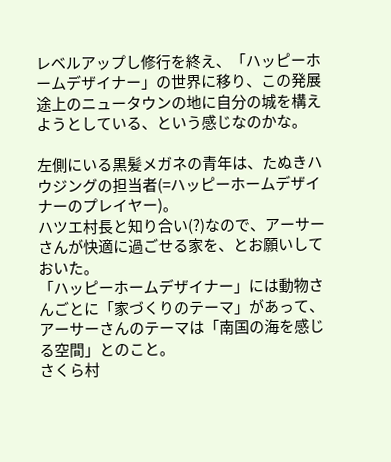レベルアップし修行を終え、「ハッピーホームデザイナー」の世界に移り、この発展途上のニュータウンの地に自分の城を構えようとしている、という感じなのかな。

左側にいる黒髪メガネの青年は、たぬきハウジングの担当者(=ハッピーホームデザイナーのプレイヤー)。
ハツエ村長と知り合い(?)なので、アーサーさんが快適に過ごせる家を、とお願いしておいた。
「ハッピーホームデザイナー」には動物さんごとに「家づくりのテーマ」があって、アーサーさんのテーマは「南国の海を感じる空間」とのこと。
さくら村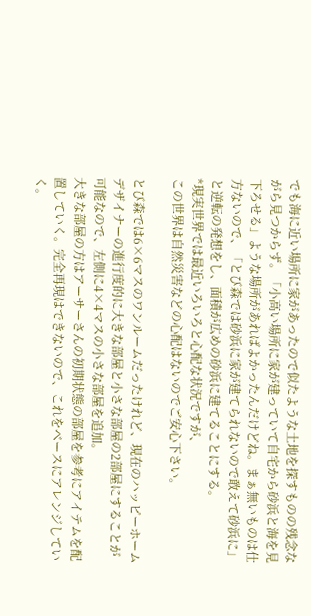でも海に近い場所に家があったので似たような土地を探すものの残念ながら見つからず。「小高い場所に家が建っていて自宅から砂浜と海を見下ろせる」ような場所があればよかったんだけどね。まぁ無いものは仕方ないので、「とび森では砂浜に家が建てられないので敢えて砂浜に」と逆転の発想をし、面積が広めの砂浜に建てることにする。
*現実世界では最近いろいろと心配な状況ですが、
この世界は自然災害などの心配はないのでご安心下さい。

とび森では6×6マスのワンルームだったけれど、現在のハッピーホームデザイナーの進行度的に大きな部屋と小さな部屋の2部屋にすることが可能なので、左側に4×4マスの小さな部屋を追加。
大きな部屋の方はアーサーさんの初期状態の部屋を参考にアイテムを配置していく。完全再現はできないので、これをベースにアレンジしていく。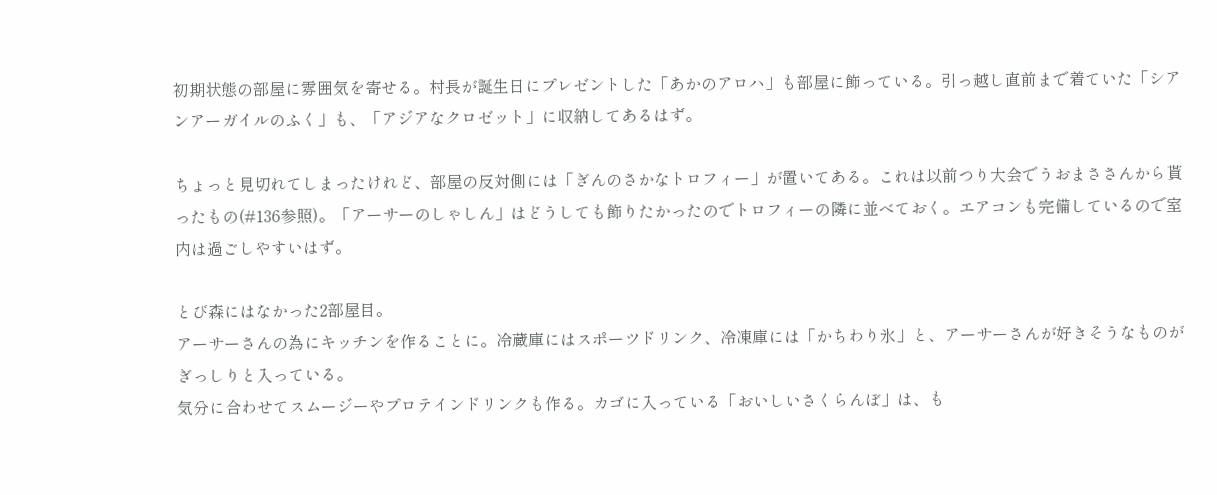初期状態の部屋に雰囲気を寄せる。村長が誕生日にプレゼントした「あかのアロハ」も部屋に飾っている。引っ越し直前まで着ていた「シアンアーガイルのふく」も、「アジアなクロゼット」に収納してあるはず。

ちょっと見切れてしまったけれど、部屋の反対側には「ぎんのさかなトロフィー」が置いてある。これは以前つり大会でうおまささんから貰ったもの(#136参照)。「アーサーのしゃしん」はどうしても飾りたかったのでトロフィーの隣に並べておく。エアコンも完備しているので室内は過ごしやすいはず。

とび森にはなかった2部屋目。
アーサーさんの為にキッチンを作ることに。冷蔵庫にはスポーツドリンク、冷凍庫には「かちわり氷」と、アーサーさんが好きそうなものがぎっしりと入っている。
気分に合わせてスムージーやプロテインドリンクも作る。カゴに入っている「おいしいさくらんぼ」は、も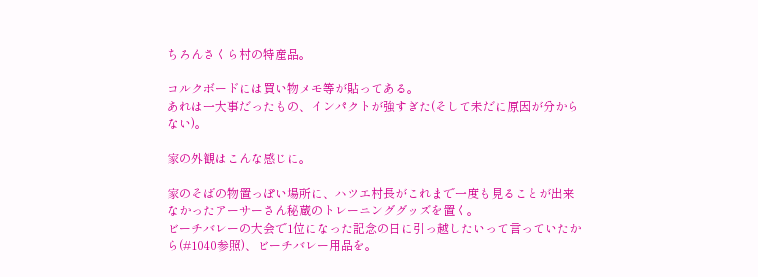ちろんさくら村の特産品。

コルクボードには買い物メモ等が貼ってある。
あれは一大事だったもの、インパクトが強すぎた(そして未だに原因が分からない)。

家の外観はこんな感じに。

家のそばの物置っぽい場所に、ハツエ村長がこれまで一度も見ることが出来なかったアーサーさん秘蔵のトレーニンググッズを置く。
ビーチバレーの大会で1位になった記念の日に引っ越したいって言っていたから(#1040参照)、ビーチバレー用品を。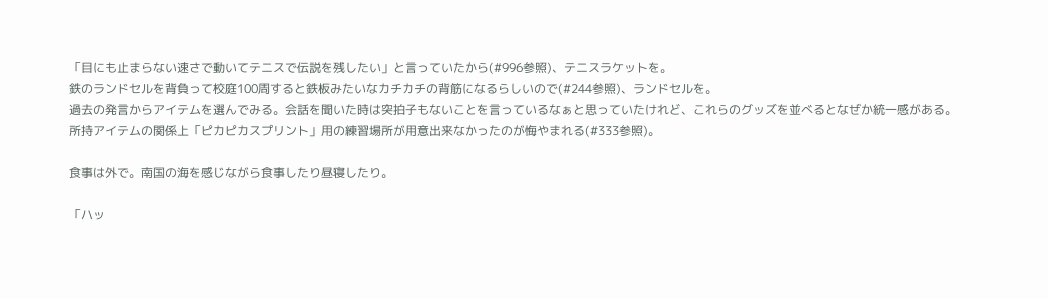「目にも止まらない速さで動いてテニスで伝説を残したい」と言っていたから(#996参照)、テニスラケットを。
鉄のランドセルを背負って校庭100周すると鉄板みたいなカチカチの背筋になるらしいので(#244参照)、ランドセルを。
過去の発言からアイテムを選んでみる。会話を聞いた時は突拍子もないことを言っているなぁと思っていたけれど、これらのグッズを並べるとなぜか統一感がある。
所持アイテムの関係上「ピカピカスプリント」用の練習場所が用意出来なかったのが悔やまれる(#333参照)。

食事は外で。南国の海を感じながら食事したり昼寝したり。

「ハッ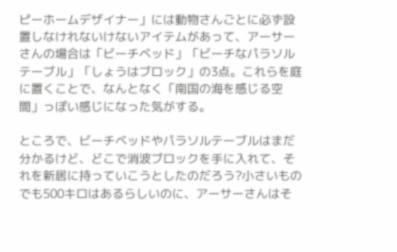ピーホームデザイナー」には動物さんごとに必ず設置しなけれないけないアイテムがあって、アーサーさんの場合は「ビーチベッド」「ビーチなパラソルテーブル」「しょうはブロック」の3点。これらを庭に置くことで、なんとなく「南国の海を感じる空間」っぽい感じになった気がする。

ところで、ビーチベッドやパラソルテーブルはまだ分かるけど、どこで消波ブロックを手に入れて、それを新居に持っていこうとしたのだろう?小さいものでも500キロはあるらしいのに、アーサーさんはそ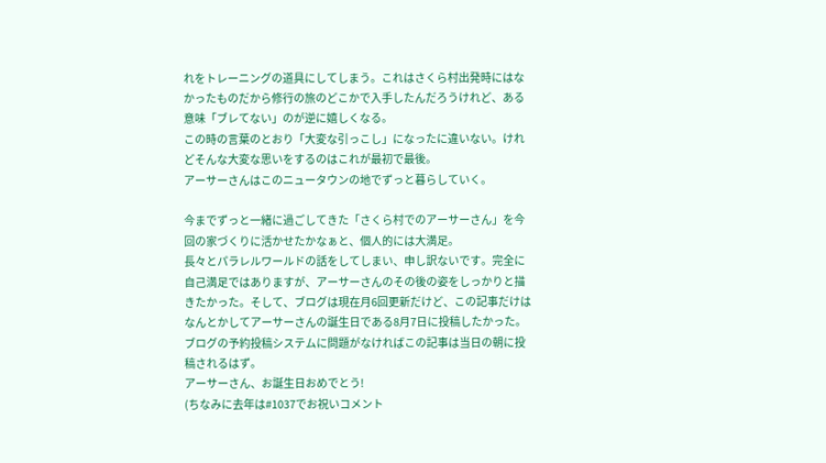れをトレーニングの道具にしてしまう。これはさくら村出発時にはなかったものだから修行の旅のどこかで入手したんだろうけれど、ある意味「ブレてない」のが逆に嬉しくなる。
この時の言葉のとおり「大変な引っこし」になったに違いない。けれどそんな大変な思いをするのはこれが最初で最後。
アーサーさんはこのニュータウンの地でずっと暮らしていく。

今までずっと一緒に過ごしてきた「さくら村でのアーサーさん」を今回の家づくりに活かせたかなぁと、個人的には大満足。
長々とパラレルワールドの話をしてしまい、申し訳ないです。完全に自己満足ではありますが、アーサーさんのその後の姿をしっかりと描きたかった。そして、ブログは現在月6回更新だけど、この記事だけはなんとかしてアーサーさんの誕生日である8月7日に投稿したかった。
ブログの予約投稿システムに問題がなければこの記事は当日の朝に投稿されるはず。
アーサーさん、お誕生日おめでとう!
(ちなみに去年は#1037でお祝いコメント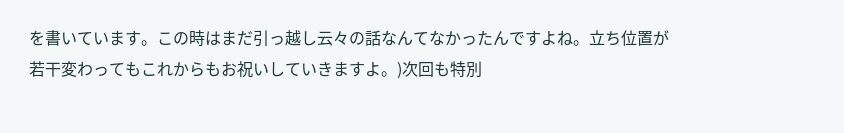を書いています。この時はまだ引っ越し云々の話なんてなかったんですよね。立ち位置が若干変わってもこれからもお祝いしていきますよ。)次回も特別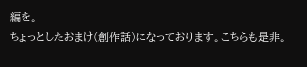編を。
ちょっとしたおまけ(創作話)になっております。こちらも是非。